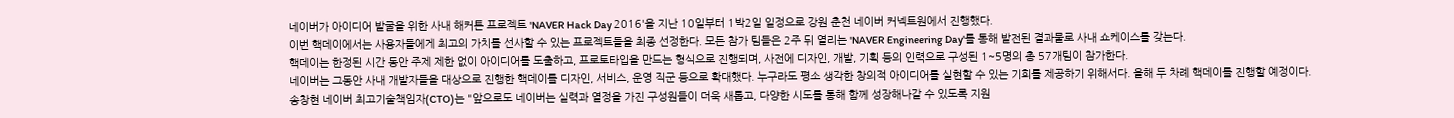네이버가 아이디어 발굴을 위한 사내 해커톤 프로젝트 'NAVER Hack Day 2016'을 지난 10일부터 1박2일 일정으로 강원 춘천 네이버 커넥트원에서 진행했다.
이번 핵데이에서는 사용자들에게 최고의 가치를 선사할 수 있는 프로젝트들을 최종 선정한다. 모든 참가 팀들은 2주 뒤 열리는 'NAVER Engineering Day'를 통해 발전된 결과물로 사내 쇼케이스를 갖는다.
핵데이는 한정된 시간 동안 주제 제한 없이 아이디어를 도출하고, 프로토타입을 만드는 형식으로 진행되며, 사전에 디자인, 개발, 기획 등의 인력으로 구성된 1~5명의 총 57개팀이 참가한다.
네이버는 그동안 사내 개발자들을 대상으로 진행한 핵데이를 디자인, 서비스, 운영 직군 등으로 확대했다. 누구라도 평소 생각한 창의적 아이디어를 실현할 수 있는 기회를 제공하기 위해서다. 올해 두 차례 핵데이를 진행할 예정이다.
송창현 네이버 최고기술책임자(CTO)는 "앞으로도 네이버는 실력과 열정을 가진 구성원들이 더욱 새롭고, 다양한 시도를 통해 함께 성장해나갈 수 있도록 지원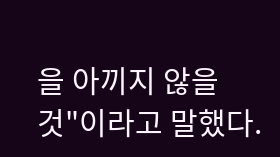을 아끼지 않을 것"이라고 말했다.